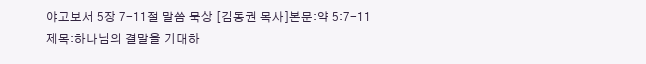야고보서 5장 7-11절 말씀 묵상 [김동권 목사]본문:약 5:7-11
제목:하나님의 결말을 기대하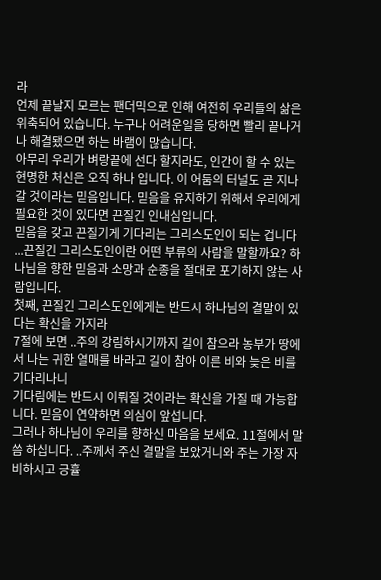라
언제 끝날지 모르는 팬더믹으로 인해 여전히 우리들의 삶은 위축되어 있습니다. 누구나 어려운일을 당하면 빨리 끝나거나 해결됐으면 하는 바램이 많습니다.
아무리 우리가 벼랑끝에 선다 할지라도, 인간이 할 수 있는 현명한 처신은 오직 하나 입니다. 이 어둠의 터널도 곧 지나 갈 것이라는 믿음입니다. 믿음을 유지하기 위해서 우리에게 필요한 것이 있다면 끈질긴 인내심입니다.
믿음을 갖고 끈질기게 기다리는 그리스도인이 되는 겁니다 ...끈질긴 그리스도인이란 어떤 부류의 사람을 말할까요? 하나님을 향한 믿음과 소망과 순종을 절대로 포기하지 않는 사람입니다.
첫째, 끈질긴 그리스도인에게는 반드시 하나님의 결말이 있다는 확신을 가지라
7절에 보면 ..주의 강림하시기까지 길이 참으라 농부가 땅에서 나는 귀한 열매를 바라고 길이 참아 이른 비와 늦은 비를 기다리나니
기다림에는 반드시 이뤄질 것이라는 확신을 가질 때 가능합니다. 믿음이 연약하면 의심이 앞섭니다.
그러나 하나님이 우리를 향하신 마음을 보세요. 11절에서 말씀 하십니다. ..주께서 주신 결말을 보았거니와 주는 가장 자비하시고 긍휼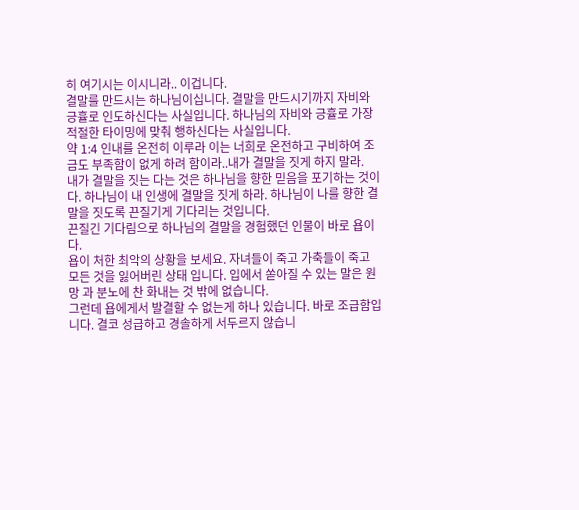히 여기시는 이시니라.. 이겁니다.
결말를 만드시는 하나님이십니다. 결말을 만드시기까지 자비와 긍휼로 인도하신다는 사실입니다. 하나님의 자비와 긍휼로 가장 적절한 타이밍에 맞춰 행하신다는 사실입니다.
약 1:4 인내를 온전히 이루라 이는 너희로 온전하고 구비하여 조금도 부족함이 없게 하려 함이라..내가 결말을 짓게 하지 말라.
내가 결말을 짓는 다는 것은 하나님을 향한 믿음을 포기하는 것이다. 하나님이 내 인생에 결말을 짓게 하라. 하나님이 나를 향한 결말을 짓도록 끈질기게 기다리는 것입니다.
끈질긴 기다림으로 하나님의 결말을 경험했던 인물이 바로 욥이다.
욥이 처한 최악의 상황을 보세요. 자녀들이 죽고 가축들이 죽고 모든 것을 잃어버린 상태 입니다. 입에서 쏟아질 수 있는 말은 원망 과 분노에 찬 화내는 것 밖에 없습니다.
그런데 욥에게서 발결할 수 없는게 하나 있습니다. 바로 조급함입니다. 결코 성급하고 경솔하게 서두르지 않습니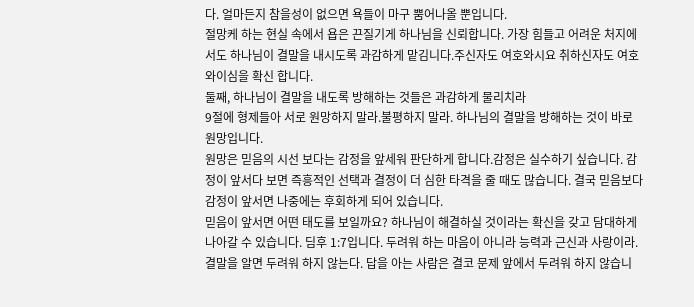다. 얼마든지 참을성이 없으면 욕들이 마구 뿜어나올 뿐입니다.
절망케 하는 현실 속에서 욥은 끈질기게 하나님을 신뢰합니다. 가장 힘들고 어려운 처지에서도 하나님이 결말을 내시도록 과감하게 맡김니다.주신자도 여호와시요 취하신자도 여호와이심을 확신 합니다.
둘째, 하나님이 결말을 내도록 방해하는 것들은 과감하게 물리치라
9절에 형제들아 서로 원망하지 말라.불평하지 말라. 하나님의 결말을 방해하는 것이 바로 원망입니다.
원망은 믿음의 시선 보다는 감정을 앞세워 판단하게 합니다.감정은 실수하기 싶습니다. 감정이 앞서다 보면 즉흥적인 선택과 결정이 더 심한 타격을 줄 때도 많습니다. 결국 믿음보다 감정이 앞서면 나중에는 후회하게 되어 있습니다.
믿음이 앞서면 어떤 태도를 보일까요? 하나님이 해결하실 것이라는 확신을 갖고 담대하게 나아갈 수 있습니다. 딤후 1:7입니다. 두려워 하는 마음이 아니라 능력과 근신과 사랑이라. 결말을 알면 두려워 하지 않는다. 답을 아는 사람은 결코 문제 앞에서 두려워 하지 않습니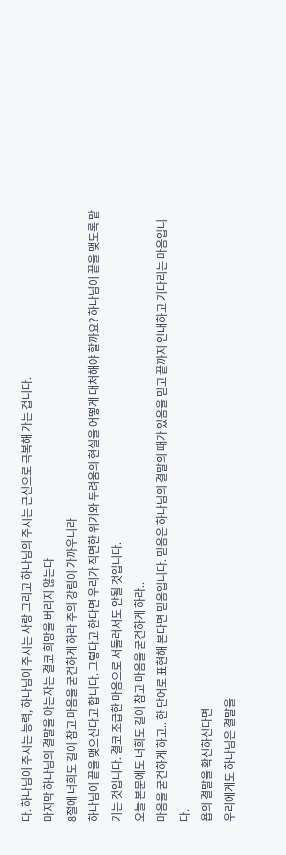다. 하나님이 주시는 능력, 하나님이 주시는 사랑 그리고 하나님의 주시는 근신으로 극복해 가는 겁니다.
마지막 하나님의 결말을 아는자는 결코 희망을 버리지 않는다
8절에 너희도 길이 참고 마음을 굳건하게 하라 주의 강림이 가까우니라
하나님이 끝을 맺으신다고 합니다. 그렇다고 한다면 우리가 직면한 위기와 두려움의 현실을 어떻게 대처해야 할까요? 하나님이 끝을 맺도록 맡기는 것입니다. 결코 조급한 마음으로 서둘러서도 안될 것입니다.
오늘 본문에도 너희도 길이 참고 마음을 굳건하게 하라..
마음을 굳건하게 하고.. 한 단어로 표현해 본다면 믿음입니다. 믿음은 하나님의 결말의 때가 있음을 믿고 끝까지 인내하고 기다리는 마음입니다.
욥의 결말을 확신하신다면
우리에게도 하나님은 결말을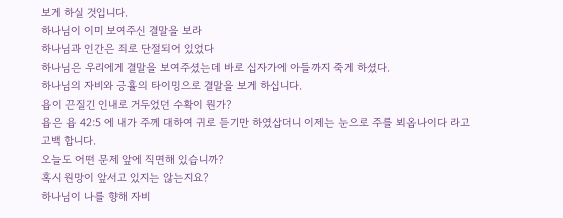보게 하실 것입니다.
하나님이 이미 보여주신 결말을 보라
하나님과 인간은 죄로 단절되어 있었다
하나님은 우리에게 결말을 보여주셨는데 바로 십자가에 아들까지 죽게 하셨다.
하나님의 자비와 긍휼의 타이밍으로 결말을 보게 하십니다.
욥이 끈질긴 인내로 거두었던 수확이 뭔가?
욥은 욥 42:5 에 내가 주께 대하여 귀로 듣기만 하였삽더니 이제는 눈으로 주를 뵈옵나이다 라고 고백 합니다.
오늘도 어떤 문제 앞에 직면해 있습니까?
혹시 원망이 앞서고 있지는 않는지요?
하나님이 나를 향해 자비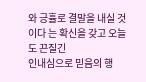와 긍휼로 결말을 내실 것이다 는 확신을 갖고 오늘도 끈질긴
인내심으로 믿음의 행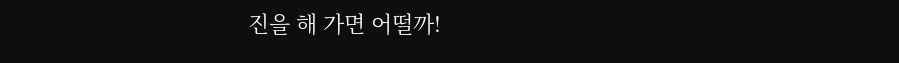진을 해 가면 어떨까!